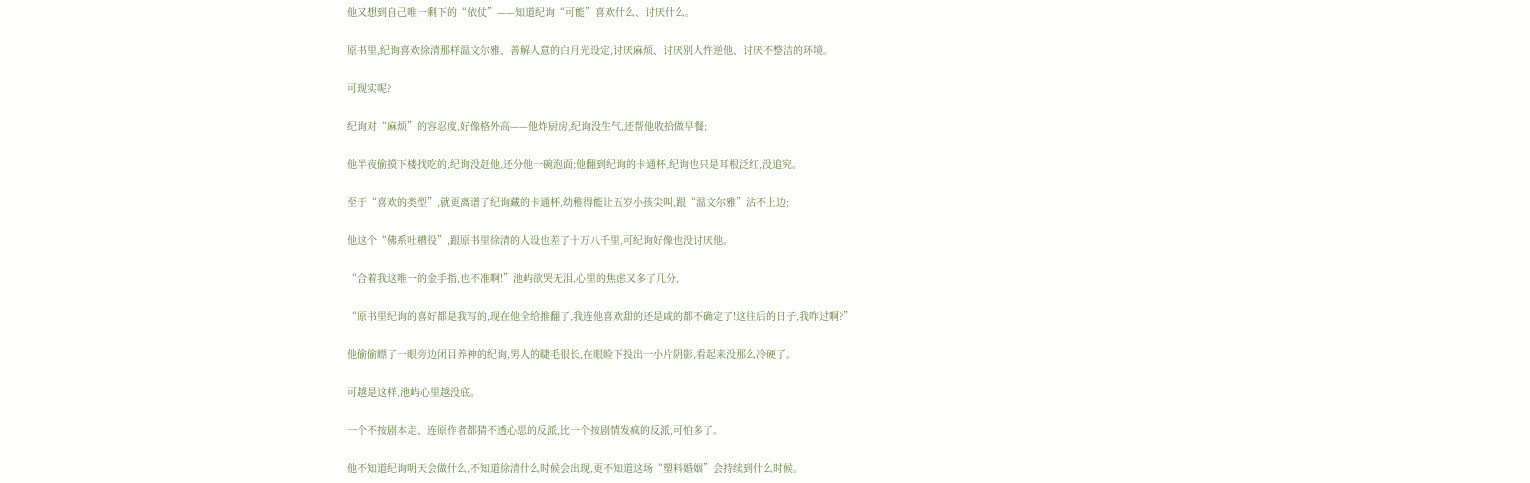他又想到自己唯一剩下的“依仗”——知道纪询“可能”喜欢什么、讨厌什么。

原书里,纪询喜欢徐清那样温文尔雅、善解人意的白月光设定,讨厌麻烦、讨厌别人忤逆他、讨厌不整洁的环境。

可现实呢?

纪询对“麻烦”的容忍度,好像格外高——他炸厨房,纪询没生气,还帮他收拾做早餐;

他半夜偷摸下楼找吃的,纪询没赶他,还分他一碗泡面;他翻到纪询的卡通杯,纪询也只是耳根泛红,没追究。

至于“喜欢的类型”,就更离谱了纪询藏的卡通杯,幼稚得能让五岁小孩尖叫,跟“温文尔雅”沾不上边;

他这个“佛系吐槽役”,跟原书里徐清的人设也差了十万八千里,可纪询好像也没讨厌他。

“合着我这唯一的金手指,也不准啊!”池屿欲哭无泪,心里的焦虑又多了几分,

“原书里纪询的喜好都是我写的,现在他全给推翻了,我连他喜欢甜的还是咸的都不确定了!这往后的日子,我咋过啊?”

他偷偷瞟了一眼旁边闭目养神的纪询,男人的睫毛很长,在眼睑下投出一小片阴影,看起来没那么冷硬了。

可越是这样,池屿心里越没底。

一个不按剧本走、连原作者都猜不透心思的反派,比一个按剧情发疯的反派,可怕多了。

他不知道纪询明天会做什么,不知道徐清什么时候会出现,更不知道这场“塑料婚姻”会持续到什么时候。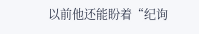以前他还能盼着“纪询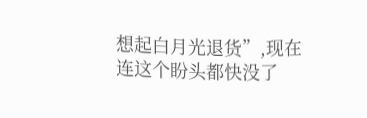想起白月光退货”,现在连这个盼头都快没了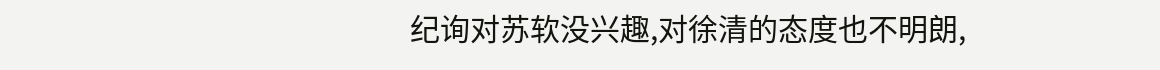纪询对苏软没兴趣,对徐清的态度也不明朗,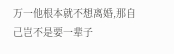万一他根本就不想离婚,那自己岂不是要一辈子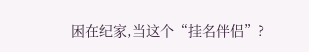困在纪家,当这个“挂名伴侣”?